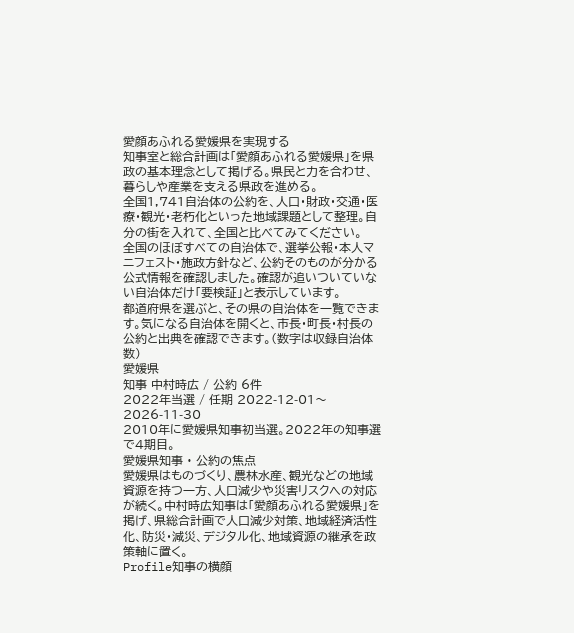愛顔あふれる愛媛県を実現する
知事室と総合計画は「愛顔あふれる愛媛県」を県政の基本理念として掲げる。県民と力を合わせ、暮らしや産業を支える県政を進める。
全国1,741自治体の公約を、人口・財政・交通・医療・観光・老朽化といった地域課題として整理。自分の街を入れて、全国と比べてみてください。
全国のほぼすべての自治体で、選挙公報・本人マニフェスト・施政方針など、公約そのものが分かる公式情報を確認しました。確認が追いついていない自治体だけ「要検証」と表示しています。
都道府県を選ぶと、その県の自治体を一覧できます。気になる自治体を開くと、市長・町長・村長の公約と出典を確認できます。(数字は収録自治体数)
愛媛県
知事 中村時広 / 公約 6件
2022年当選 / 任期 2022-12-01〜2026-11-30
2010年に愛媛県知事初当選。2022年の知事選で4期目。
愛媛県知事 · 公約の焦点
愛媛県はものづくり、農林水産、観光などの地域資源を持つ一方、人口減少や災害リスクへの対応が続く。中村時広知事は「愛顔あふれる愛媛県」を掲げ、県総合計画で人口減少対策、地域経済活性化、防災・減災、デジタル化、地域資源の継承を政策軸に置く。
Profile知事の横顔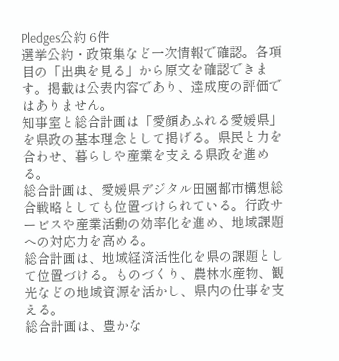Pledges公約 6件
選挙公約・政策集など一次情報で確認。各項目の「出典を見る」から原文を確認できます。掲載は公表内容であり、達成度の評価ではありません。
知事室と総合計画は「愛顔あふれる愛媛県」を県政の基本理念として掲げる。県民と力を合わせ、暮らしや産業を支える県政を進める。
総合計画は、愛媛県デジタル田園都市構想総合戦略としても位置づけられている。行政サービスや産業活動の効率化を進め、地域課題への対応力を高める。
総合計画は、地域経済活性化を県の課題として位置づける。ものづくり、農林水産物、観光などの地域資源を活かし、県内の仕事を支える。
総合計画は、豊かな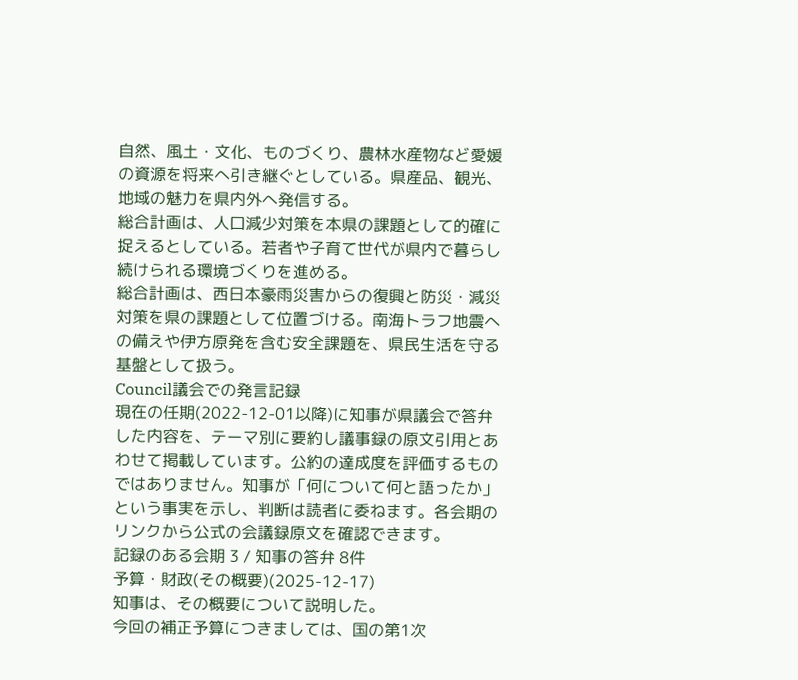自然、風土・文化、ものづくり、農林水産物など愛媛の資源を将来へ引き継ぐとしている。県産品、観光、地域の魅力を県内外へ発信する。
総合計画は、人口減少対策を本県の課題として的確に捉えるとしている。若者や子育て世代が県内で暮らし続けられる環境づくりを進める。
総合計画は、西日本豪雨災害からの復興と防災・減災対策を県の課題として位置づける。南海トラフ地震への備えや伊方原発を含む安全課題を、県民生活を守る基盤として扱う。
Council議会での発言記録
現在の任期(2022-12-01以降)に知事が県議会で答弁した内容を、テーマ別に要約し議事録の原文引用とあわせて掲載しています。公約の達成度を評価するものではありません。知事が「何について何と語ったか」という事実を示し、判断は読者に委ねます。各会期のリンクから公式の会議録原文を確認できます。
記録のある会期 3 / 知事の答弁 8件
予算・財政(その概要)(2025-12-17)
知事は、その概要について説明した。
今回の補正予算につきましては、国の第1次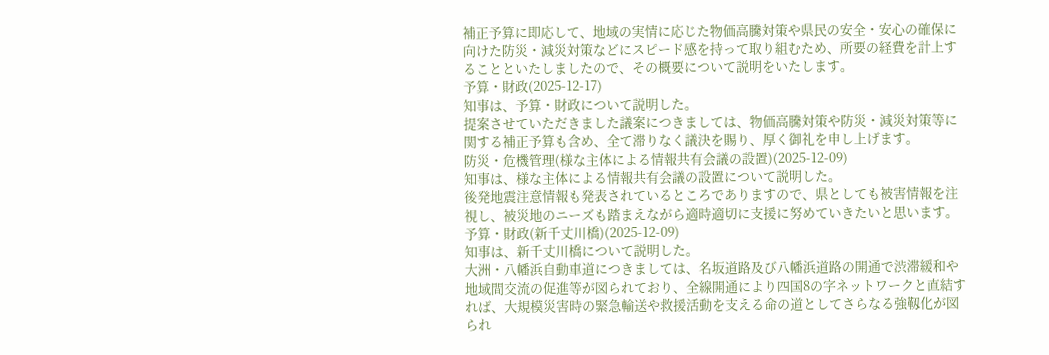補正予算に即応して、地域の実情に応じた物価高騰対策や県民の安全・安心の確保に向けた防災・減災対策などにスピード感を持って取り組むため、所要の経費を計上することといたしましたので、その概要について説明をいたします。
予算・財政(2025-12-17)
知事は、予算・財政について説明した。
提案させていただきました議案につきましては、物価高騰対策や防災・減災対策等に関する補正予算も含め、全て滞りなく議決を賜り、厚く御礼を申し上げます。
防災・危機管理(様な主体による情報共有会議の設置)(2025-12-09)
知事は、様な主体による情報共有会議の設置について説明した。
後発地震注意情報も発表されているところでありますので、県としても被害情報を注視し、被災地のニーズも踏まえながら適時適切に支援に努めていきたいと思います。
予算・財政(新千丈川橋)(2025-12-09)
知事は、新千丈川橋について説明した。
大洲・八幡浜自動車道につきましては、名坂道路及び八幡浜道路の開通で渋滞緩和や地域間交流の促進等が図られており、全線開通により四国8の字ネットワークと直結すれば、大規模災害時の緊急輸送や救援活動を支える命の道としてさらなる強靱化が図られ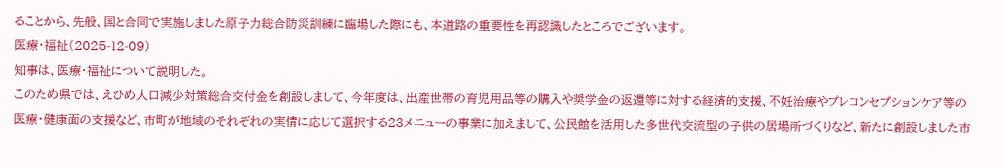ることから、先般、国と合同で実施しました原子力総合防災訓練に臨場した際にも、本道路の重要性を再認識したところでございます。
医療・福祉(2025-12-09)
知事は、医療・福祉について説明した。
このため県では、えひめ人口減少対策総合交付金を創設しまして、今年度は、出産世帯の育児用品等の購入や奨学金の返還等に対する経済的支援、不妊治療やプレコンセプションケア等の医療・健康面の支援など、市町が地域のそれぞれの実情に応じて選択する23メニューの事業に加えまして、公民館を活用した多世代交流型の子供の居場所づくりなど、新たに創設しました市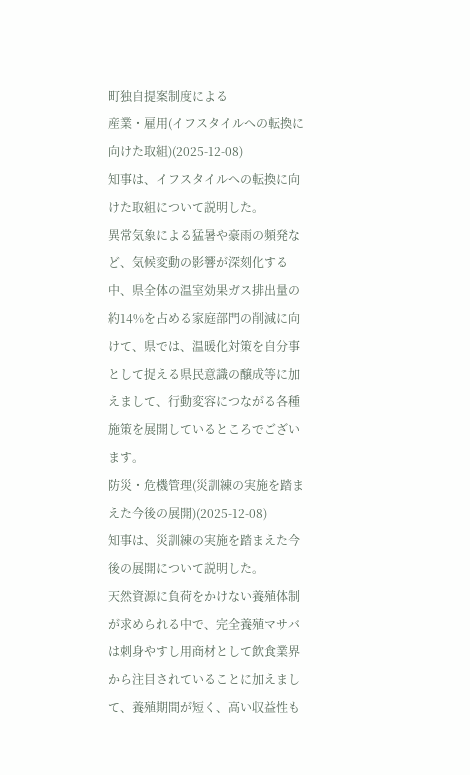町独自提案制度による
産業・雇用(イフスタイルへの転換に向けた取組)(2025-12-08)
知事は、イフスタイルへの転換に向けた取組について説明した。
異常気象による猛暑や豪雨の頻発など、気候変動の影響が深刻化する中、県全体の温室効果ガス排出量の約14%を占める家庭部門の削減に向けて、県では、温暖化対策を自分事として捉える県民意識の醸成等に加えまして、行動変容につながる各種施策を展開しているところでございます。
防災・危機管理(災訓練の実施を踏まえた今後の展開)(2025-12-08)
知事は、災訓練の実施を踏まえた今後の展開について説明した。
天然資源に負荷をかけない養殖体制が求められる中で、完全養殖マサバは刺身やすし用商材として飲食業界から注目されていることに加えまして、養殖期間が短く、高い収益性も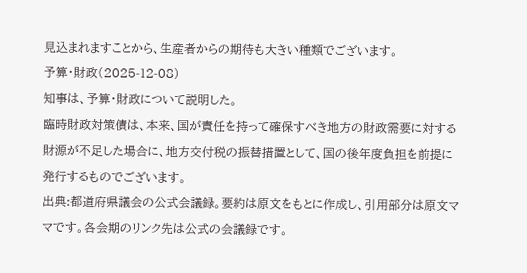見込まれますことから、生産者からの期待も大きい種類でございます。
予算・財政(2025-12-08)
知事は、予算・財政について説明した。
臨時財政対策債は、本来、国が責任を持って確保すべき地方の財政需要に対する財源が不足した場合に、地方交付税の振替措置として、国の後年度負担を前提に発行するものでございます。
出典:都道府県議会の公式会議録。要約は原文をもとに作成し、引用部分は原文ママです。各会期のリンク先は公式の会議録です。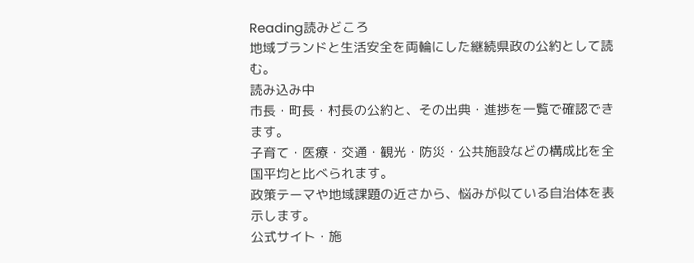Reading読みどころ
地域ブランドと生活安全を両輪にした継続県政の公約として読む。
読み込み中
市長・町長・村長の公約と、その出典・進捗を一覧で確認できます。
子育て・医療・交通・観光・防災・公共施設などの構成比を全国平均と比べられます。
政策テーマや地域課題の近さから、悩みが似ている自治体を表示します。
公式サイト・施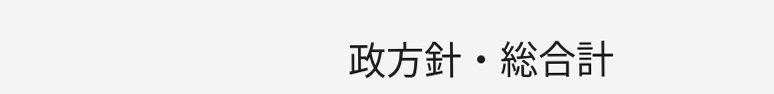政方針・総合計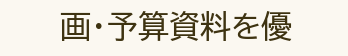画・予算資料を優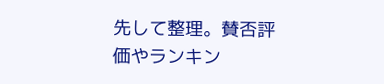先して整理。賛否評価やランキン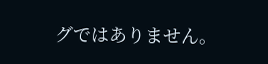グではありません。